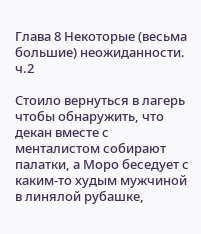Глава 8 Некоторые (весьма большие) неожиданности. ч.2

Стоило вернуться в лагерь чтобы обнаружить, что декан вместе с менталистом собирают палатки, а Моро беседует с каким-то худым мужчиной в линялой рубашке,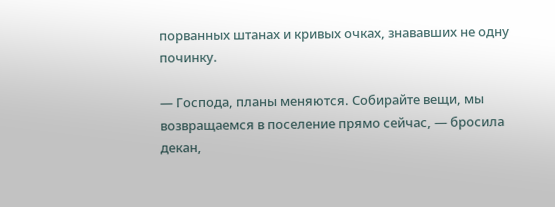порванных штанах и кривых очках, знававших не одну починку.

— Господа, планы меняются. Собирайте вещи, мы возвращаемся в поселение прямо сейчас, — бросила декан,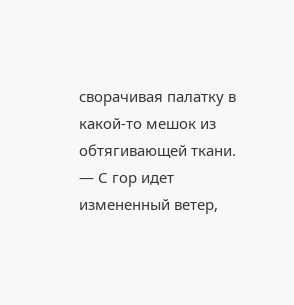сворачивая палатку в какой-то мешок из обтягивающей ткани. — С гор идет измененный ветер,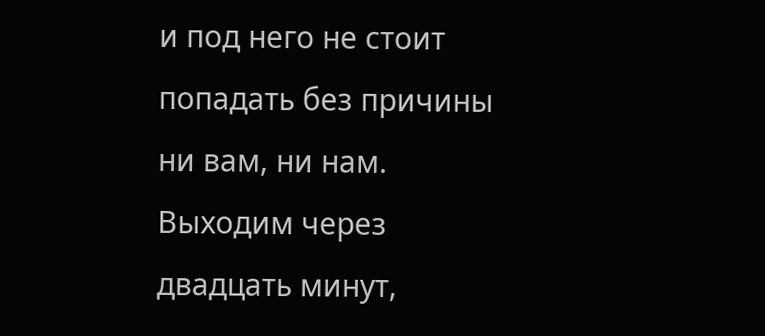и под него не стоит попадать без причины ни вам, ни нам. Выходим через двадцать минут,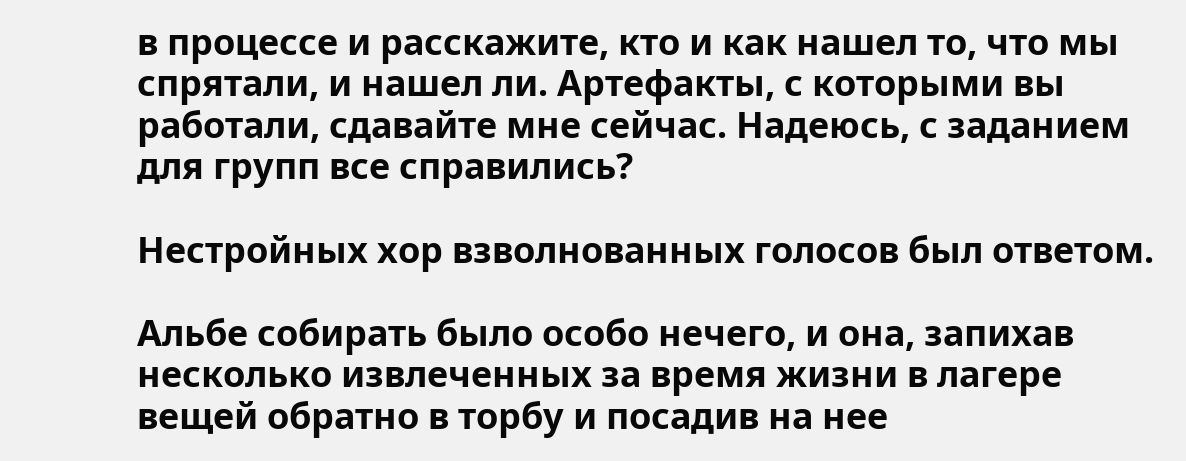в процессе и расскажите, кто и как нашел то, что мы спрятали, и нашел ли. Артефакты, с которыми вы работали, сдавайте мне сейчас. Надеюсь, с заданием для групп все справились?

Нестройных хор взволнованных голосов был ответом.

Альбе собирать было особо нечего, и она, запихав несколько извлеченных за время жизни в лагере вещей обратно в торбу и посадив на нее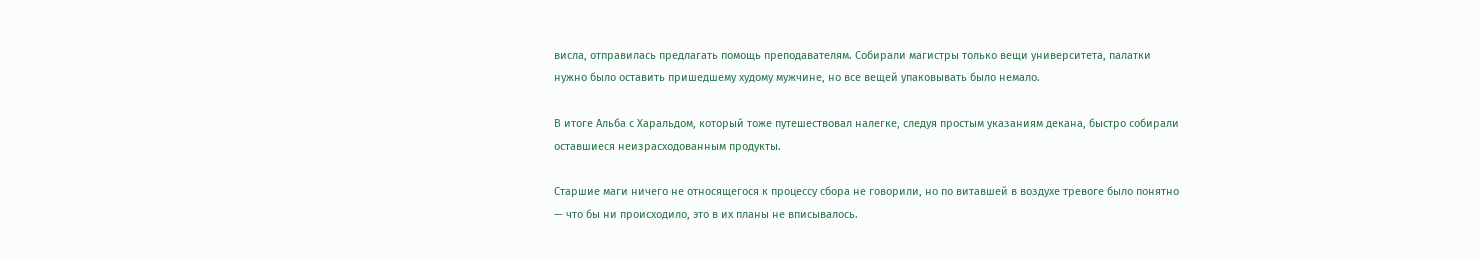висла, отправилась предлагать помощь преподавателям. Собирали магистры только вещи университета, палатки нужно было оставить пришедшему худому мужчине, но все вещей упаковывать было немало.

В итоге Альба с Харальдом, который тоже путешествовал налегке, следуя простым указаниям декана, быстро собирали оставшиеся неизрасходованным продукты.

Старшие маги ничего не относящегося к процессу сбора не говорили, но по витавшей в воздухе тревоге было понятно — что бы ни происходило, это в их планы не вписывалось.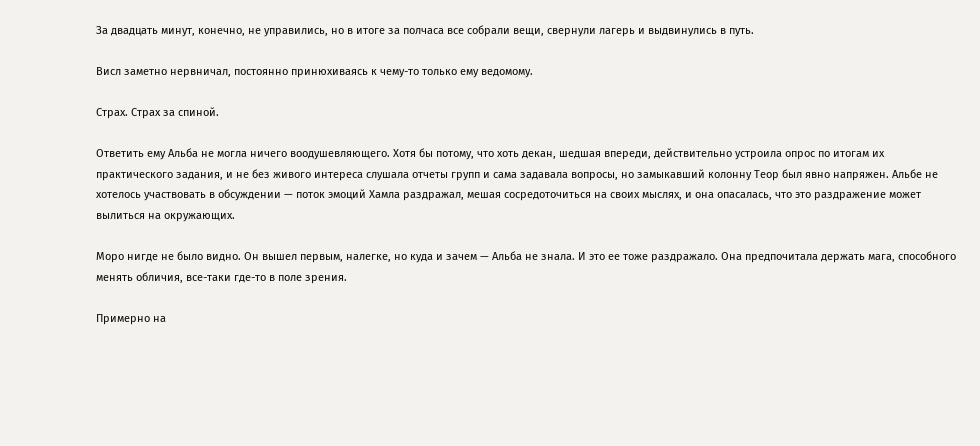За двадцать минут, конечно, не управились, но в итоге за полчаса все собрали вещи, свернули лагерь и выдвинулись в путь.

Висл заметно нервничал, постоянно принюхиваясь к чему-то только ему ведомому.

Страх. Страх за спиной.

Ответить ему Альба не могла ничего воодушевляющего. Хотя бы потому, что хоть декан, шедшая впереди, действительно устроила опрос по итогам их практического задания, и не без живого интереса слушала отчеты групп и сама задавала вопросы, но замыкавший колонну Теор был явно напряжен. Альбе не хотелось участвовать в обсуждении — поток эмоций Хамла раздражал, мешая сосредоточиться на своих мыслях, и она опасалась, что это раздражение может вылиться на окружающих.

Моро нигде не было видно. Он вышел первым, налегке, но куда и зачем — Альба не знала. И это ее тоже раздражало. Она предпочитала держать мага, способного менять обличия, все-таки где-то в поле зрения.

Примерно на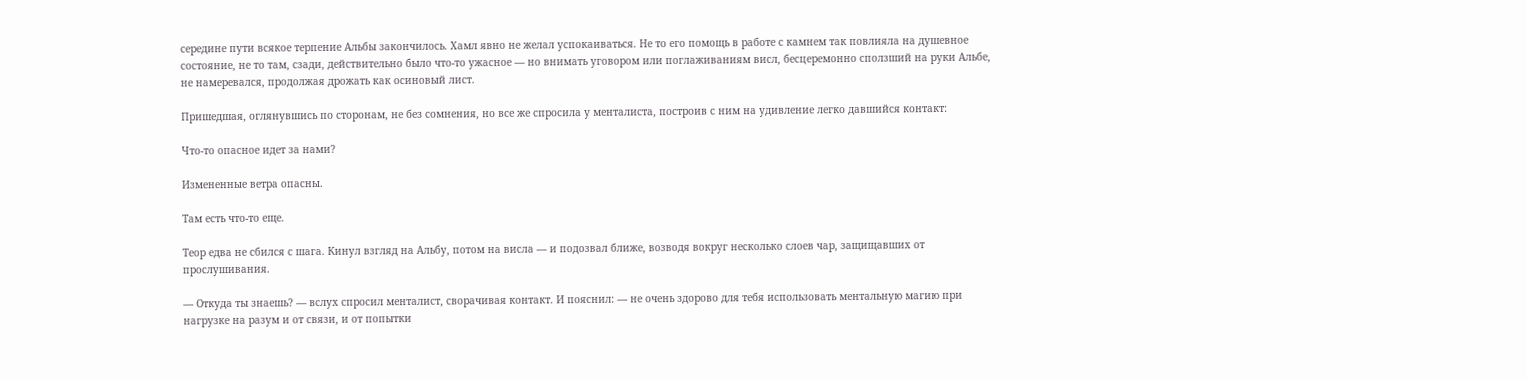середине пути всякое терпение Альбы закончилось. Хамл явно не желал успокаиваться. Не то его помощь в работе с камнем так повлияла на душевное состояние, не то там, сзади, действительно было что-то ужасное — но внимать уговором или поглаживаниям висл, бесцеремонно сползший на руки Альбе, не намеревался, продолжая дрожать как осиновый лист.

Пришедшая, оглянувшись по сторонам, не без сомнения, но все же спросила у менталиста, построив с ним на удивление легко давшийся контакт:

Что-то опасное идет за нами?

Измененные ветра опасны.

Там есть что-то еще.

Теор едва не сбился с шага. Кинул взгляд на Альбу, потом на висла — и подозвал ближе, возводя вокруг несколько слоев чар, защищавших от прослушивания.

— Откуда ты знаешь? — вслух спросил менталист, сворачивая контакт. И пояснил: — не очень здорово для тебя использовать ментальную магию при нагрузке на разум и от связи, и от попытки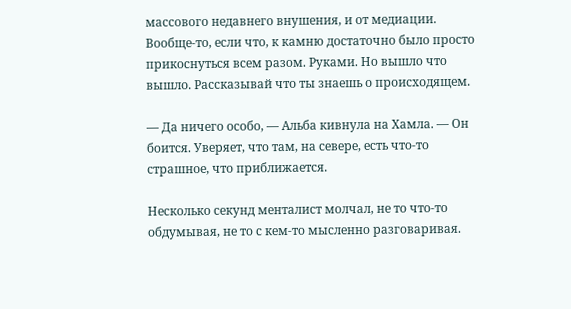массового недавнего внушения, и от медиации. Вообще-то, если что, к камню достаточно было просто прикоснуться всем разом. Руками. Но вышло что вышло. Рассказывай что ты знаешь о происходящем.

— Да ничего особо, — Альба кивнула на Хамла. — Он боится. Уверяет, что там, на севере, есть что-то страшное, что приближается.

Несколько секунд менталист молчал, не то что-то обдумывая, не то с кем-то мысленно разговаривая.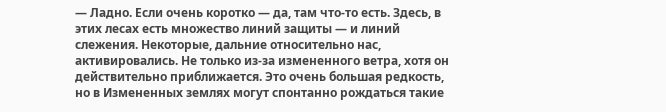— Ладно. Если очень коротко — да, там что-то есть. Здесь, в этих лесах есть множество линий защиты — и линий слежения. Некоторые, дальние относительно нас, активировались. Не только из-за измененного ветра, хотя он действительно приближается. Это очень большая редкость, но в Измененных землях могут спонтанно рождаться такие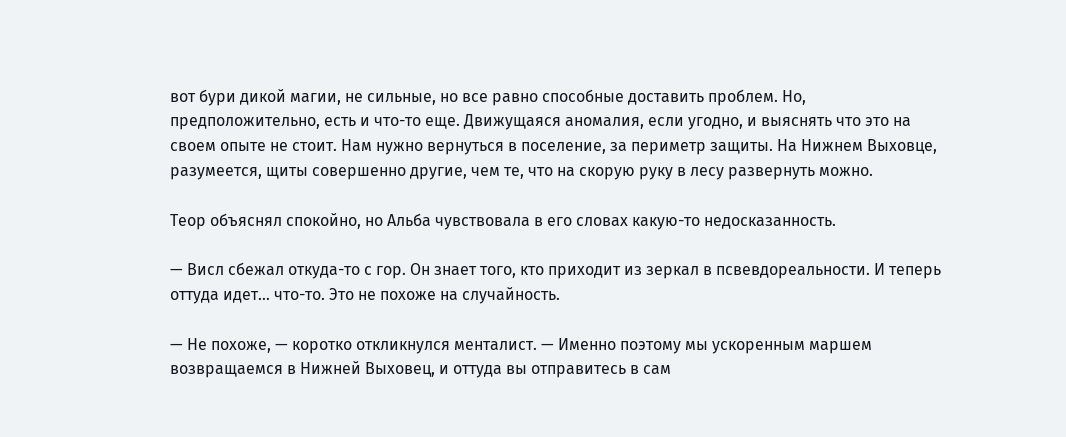вот бури дикой магии, не сильные, но все равно способные доставить проблем. Но, предположительно, есть и что-то еще. Движущаяся аномалия, если угодно, и выяснять что это на своем опыте не стоит. Нам нужно вернуться в поселение, за периметр защиты. На Нижнем Выховце, разумеется, щиты совершенно другие, чем те, что на скорую руку в лесу развернуть можно.

Теор объяснял спокойно, но Альба чувствовала в его словах какую-то недосказанность.

— Висл сбежал откуда-то с гор. Он знает того, кто приходит из зеркал в псвевдореальности. И теперь оттуда идет… что-то. Это не похоже на случайность.

— Не похоже, — коротко откликнулся менталист. — Именно поэтому мы ускоренным маршем возвращаемся в Нижней Выховец, и оттуда вы отправитесь в сам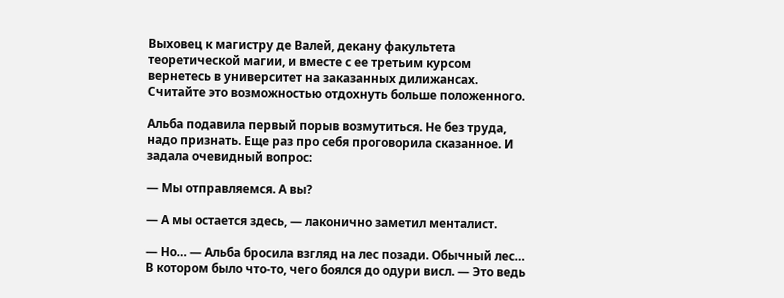Выховец к магистру де Валей, декану факультета теоретической магии, и вместе с ее третьим курсом вернетесь в университет на заказанных дилижансах. Считайте это возможностью отдохнуть больше положенного.

Альба подавила первый порыв возмутиться. Не без труда, надо признать. Еще раз про себя проговорила сказанное. И задала очевидный вопрос:

— Мы отправляемся. А вы?

— А мы остается здесь, — лаконично заметил менталист.

— Но… — Альба бросила взгляд на лес позади. Обычный лес… В котором было что-то, чего боялся до одури висл. — Это ведь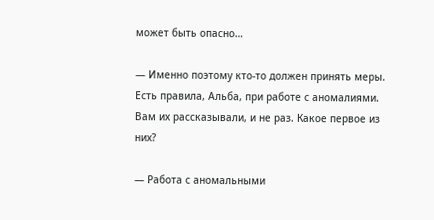может быть опасно…

— Именно поэтому кто-то должен принять меры. Есть правила, Альба, при работе с аномалиями. Вам их рассказывали, и не раз. Какое первое из них?

— Работа с аномальными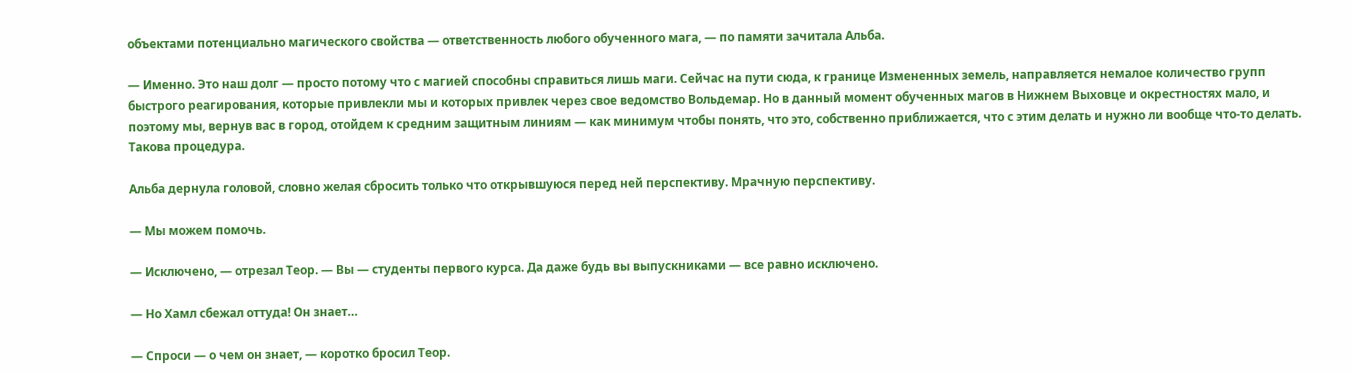объектами потенциально магического свойства — ответственность любого обученного мага, — по памяти зачитала Альба.

— Именно. Это наш долг — просто потому что с магией способны справиться лишь маги. Сейчас на пути сюда, к границе Измененных земель, направляется немалое количество групп быстрого реагирования, которые привлекли мы и которых привлек через свое ведомство Вольдемар. Но в данный момент обученных магов в Нижнем Выховце и окрестностях мало, и поэтому мы, вернув вас в город, отойдем к средним защитным линиям — как минимум чтобы понять, что это, собственно приближается, что с этим делать и нужно ли вообще что-то делать. Такова процедура.

Альба дернула головой, словно желая сбросить только что открывшуюся перед ней перспективу. Мрачную перспективу.

— Мы можем помочь.

— Исключено, — отрезал Теор. — Вы — студенты первого курса. Да даже будь вы выпускниками — все равно исключено.

— Но Хамл сбежал оттуда! Он знает…

— Спроси — о чем он знает, — коротко бросил Теор.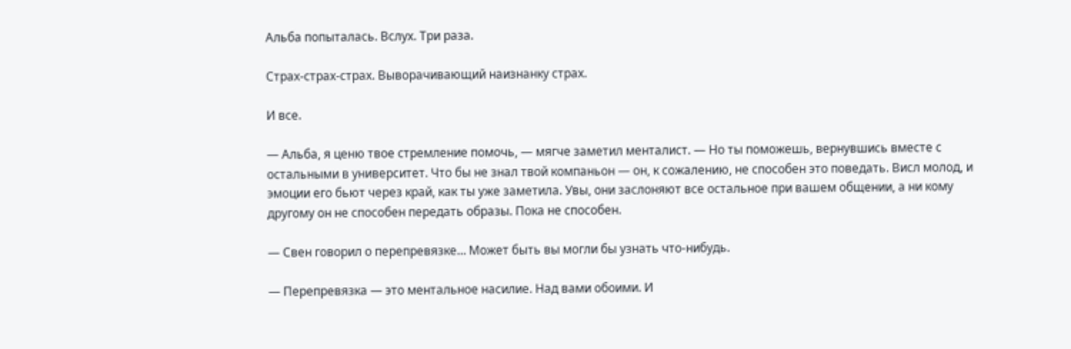Альба попыталась. Вслух. Три раза.

Страх-страх-страх. Выворачивающий наизнанку страх.

И все.

— Альба, я ценю твое стремление помочь, — мягче заметил менталист. — Но ты поможешь, вернувшись вместе с остальными в университет. Что бы не знал твой компаньон — он, к сожалению, не способен это поведать. Висл молод, и эмоции его бьют через край, как ты уже заметила. Увы, они заслоняют все остальное при вашем общении, а ни кому другому он не способен передать образы. Пока не способен.

— Свен говорил о перепревязке… Может быть вы могли бы узнать что-нибудь.

— Перепревязка — это ментальное насилие. Над вами обоими. И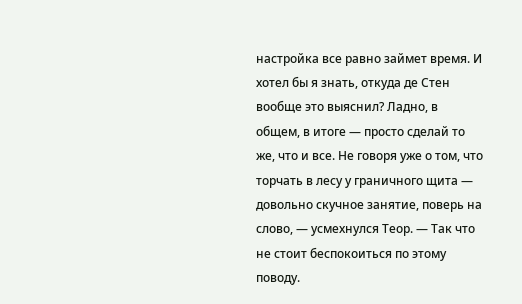настройка все равно займет время. И хотел бы я знать, откуда де Стен вообще это выяснил? Ладно, в общем, в итоге — просто сделай то же, что и все. Не говоря уже о том, что торчать в лесу у граничного щита — довольно скучное занятие, поверь на слово, — усмехнулся Теор. — Так что не стоит беспокоиться по этому поводу.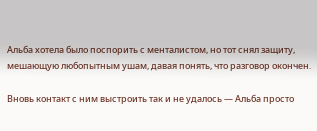Альба хотела было поспорить с менталистом, но тот снял защиту, мешающую любопытным ушам, давая понять, что разговор окончен.

Вновь контакт с ним выстроить так и не удалось — Альба просто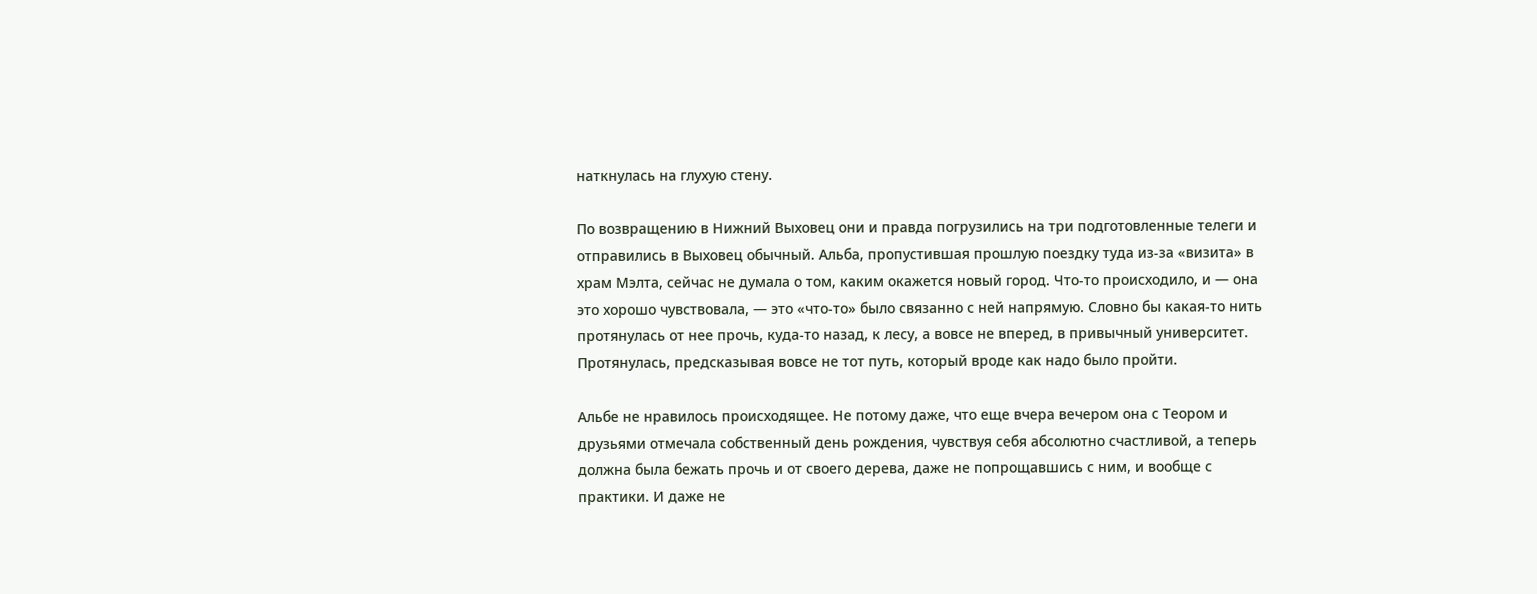наткнулась на глухую стену.

По возвращению в Нижний Выховец они и правда погрузились на три подготовленные телеги и отправились в Выховец обычный. Альба, пропустившая прошлую поездку туда из-за «визита» в храм Мэлта, сейчас не думала о том, каким окажется новый город. Что-то происходило, и — она это хорошо чувствовала, — это «что-то» было связанно с ней напрямую. Словно бы какая-то нить протянулась от нее прочь, куда-то назад, к лесу, а вовсе не вперед, в привычный университет. Протянулась, предсказывая вовсе не тот путь, который вроде как надо было пройти.

Альбе не нравилось происходящее. Не потому даже, что еще вчера вечером она с Теором и друзьями отмечала собственный день рождения, чувствуя себя абсолютно счастливой, а теперь должна была бежать прочь и от своего дерева, даже не попрощавшись с ним, и вообще с практики. И даже не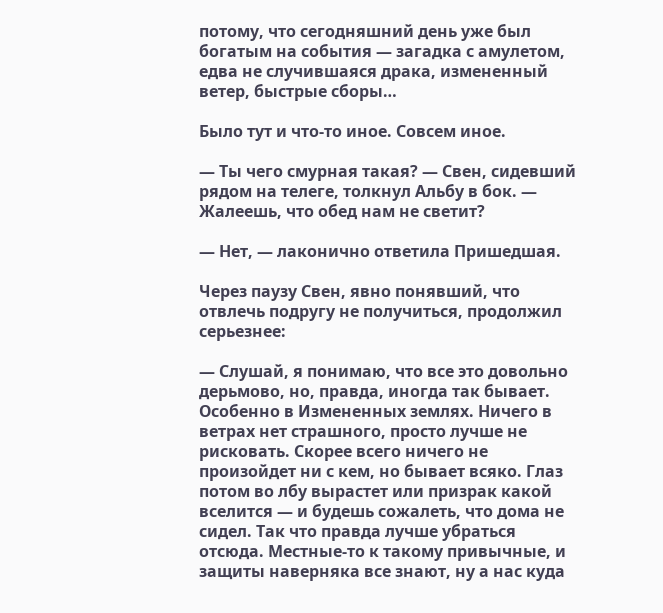потому, что сегодняшний день уже был богатым на события — загадка с амулетом, едва не случившаяся драка, измененный ветер, быстрые сборы…

Было тут и что-то иное. Совсем иное.

— Ты чего смурная такая? — Свен, сидевший рядом на телеге, толкнул Альбу в бок. — Жалеешь, что обед нам не светит?

— Нет, — лаконично ответила Пришедшая.

Через паузу Свен, явно понявший, что отвлечь подругу не получиться, продолжил серьезнее:

— Слушай, я понимаю, что все это довольно дерьмово, но, правда, иногда так бывает. Особенно в Измененных землях. Ничего в ветрах нет страшного, просто лучше не рисковать. Скорее всего ничего не произойдет ни с кем, но бывает всяко. Глаз потом во лбу вырастет или призрак какой вселится — и будешь сожалеть, что дома не сидел. Так что правда лучше убраться отсюда. Местные-то к такому привычные, и защиты наверняка все знают, ну а нас куда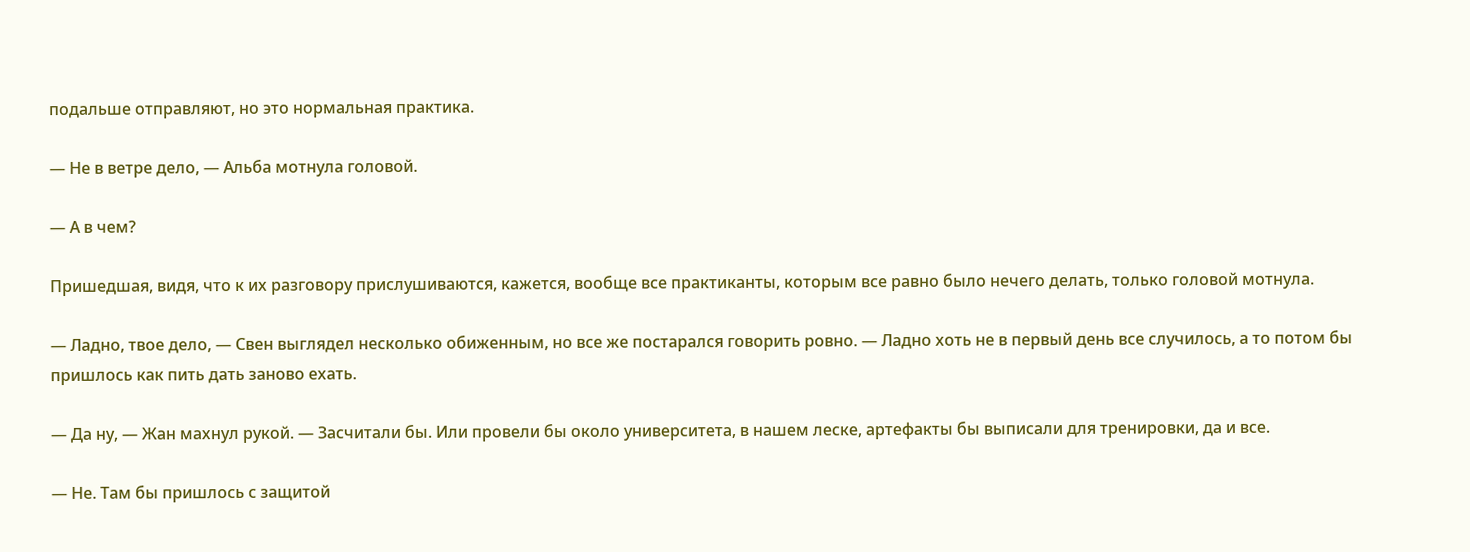подальше отправляют, но это нормальная практика.

— Не в ветре дело, — Альба мотнула головой.

— А в чем?

Пришедшая, видя, что к их разговору прислушиваются, кажется, вообще все практиканты, которым все равно было нечего делать, только головой мотнула.

— Ладно, твое дело, — Свен выглядел несколько обиженным, но все же постарался говорить ровно. — Ладно хоть не в первый день все случилось, а то потом бы пришлось как пить дать заново ехать.

— Да ну, — Жан махнул рукой. — Засчитали бы. Или провели бы около университета, в нашем леске, артефакты бы выписали для тренировки, да и все.

— Не. Там бы пришлось с защитой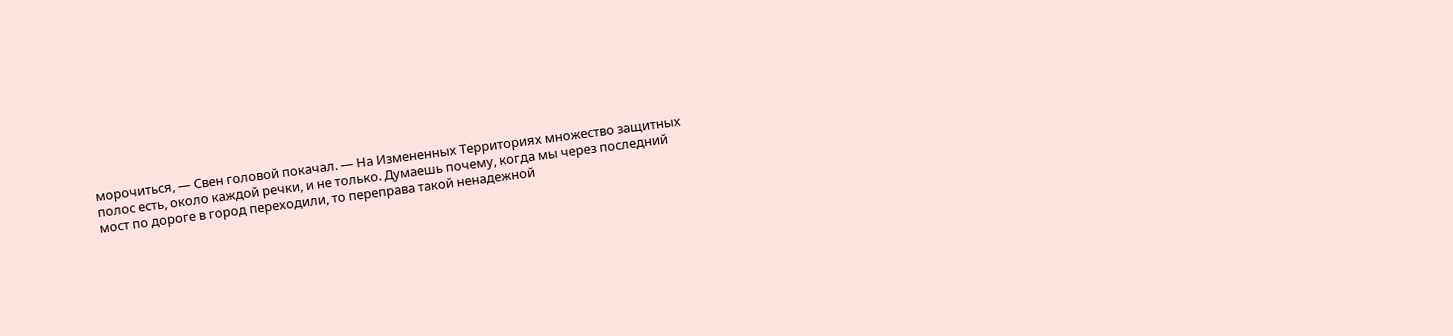морочиться, — Свен головой покачал. — На Измененных Территориях множество защитных полос есть, около каждой речки, и не только. Думаешь почему, когда мы через последний мост по дороге в город переходили, то переправа такой ненадежной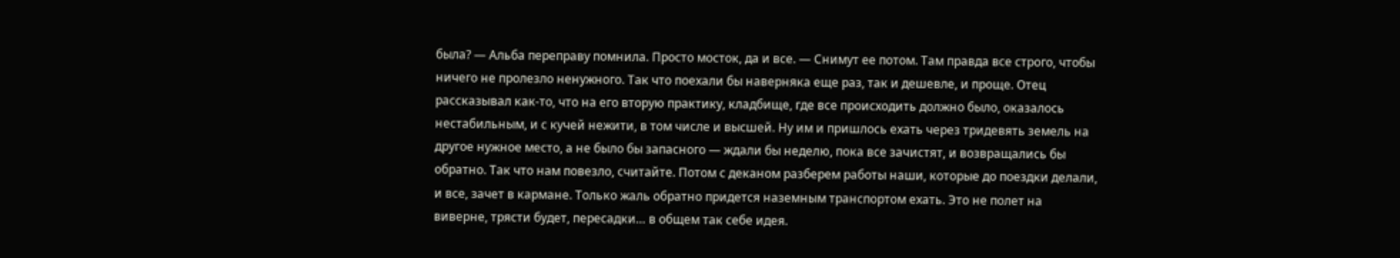была? — Альба переправу помнила. Просто мосток, да и все. — Снимут ее потом. Там правда все строго, чтобы ничего не пролезло ненужного. Так что поехали бы наверняка еще раз, так и дешевле, и проще. Отец рассказывал как-то, что на его вторую практику, кладбище, где все происходить должно было, оказалось нестабильным, и с кучей нежити, в том числе и высшей. Ну им и пришлось ехать через тридевять земель на другое нужное место, а не было бы запасного — ждали бы неделю, пока все зачистят, и возвращались бы обратно. Так что нам повезло, считайте. Потом с деканом разберем работы наши, которые до поездки делали, и все, зачет в кармане. Только жаль обратно придется наземным транспортом ехать. Это не полет на виверне, трясти будет, пересадки… в общем так себе идея.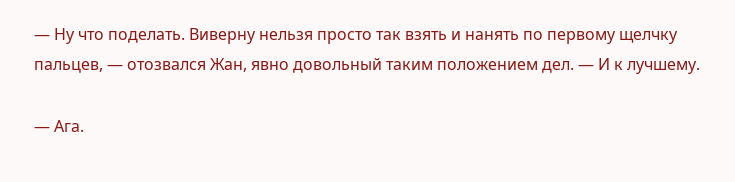— Ну что поделать. Виверну нельзя просто так взять и нанять по первому щелчку пальцев, — отозвался Жан, явно довольный таким положением дел. — И к лучшему.

— Ага.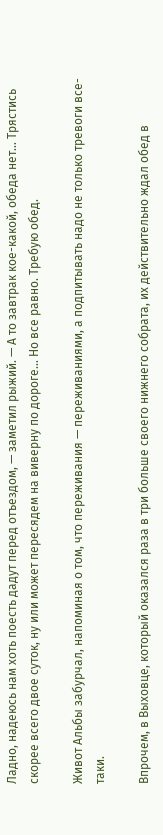Ладно, надеюсь нам хоть поесть дадут перед отъездом, — заметил рыжий. — А то завтрак кое-какой, обеда нет… Трястись скорее всего двое суток, ну или может пересядем на виверну по дороге… Но все равно. Требую обед.

Живот Альбы забурчал, напоминая о том, что переживания — переживаниями, а подпитывать надо не только тревоги все-таки.

Впрочем, в Выховце, который оказался раза в три больше своего нижнего собрата, их действительно ждал обед в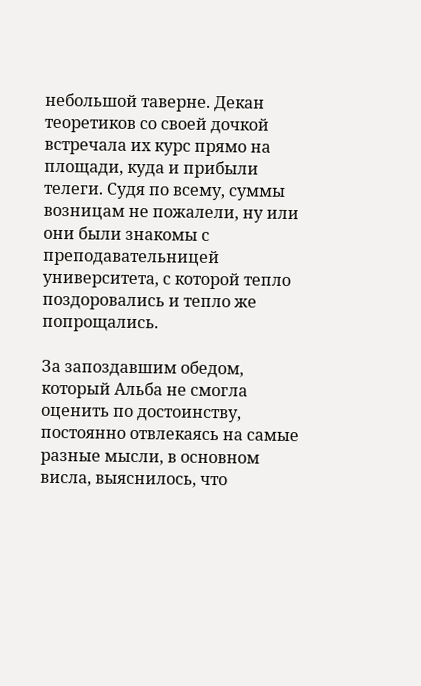небольшой таверне. Декан теоретиков со своей дочкой встречала их курс прямо на площади, куда и прибыли телеги. Судя по всему, суммы возницам не пожалели, ну или они были знакомы с преподавательницей университета, с которой тепло поздоровались и тепло же попрощались.

За запоздавшим обедом, который Альба не смогла оценить по достоинству, постоянно отвлекаясь на самые разные мысли, в основном висла, выяснилось, что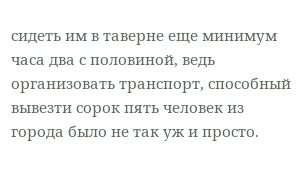сидеть им в таверне еще минимум часа два с половиной, ведь организовать транспорт, способный вывезти сорок пять человек из города было не так уж и просто.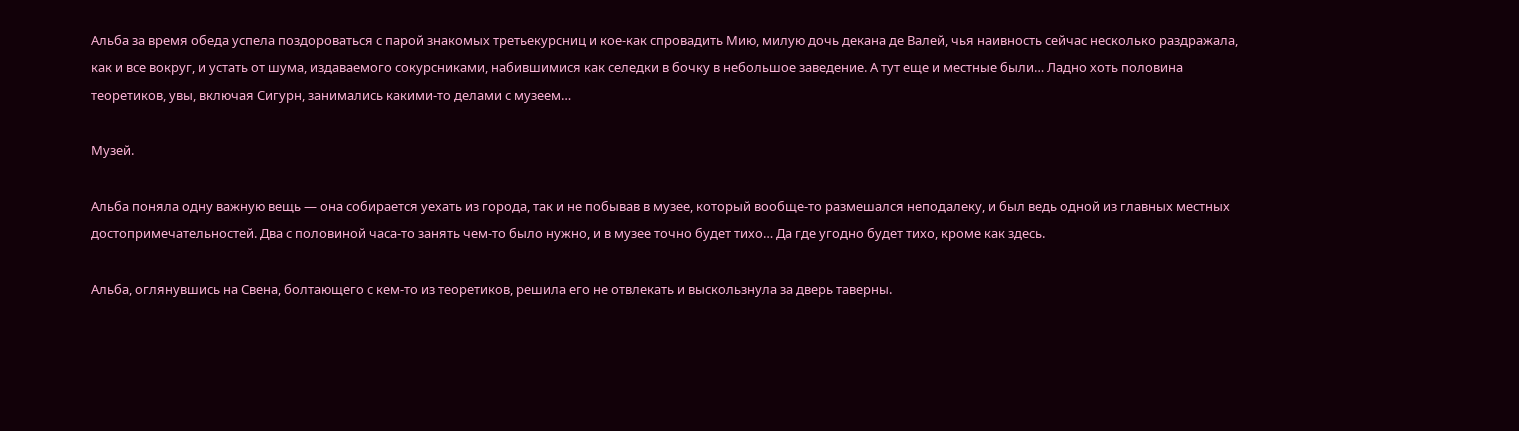Альба за время обеда успела поздороваться с парой знакомых третьекурсниц и кое-как спровадить Мию, милую дочь декана де Валей, чья наивность сейчас несколько раздражала, как и все вокруг, и устать от шума, издаваемого сокурсниками, набившимися как селедки в бочку в небольшое заведение. А тут еще и местные были… Ладно хоть половина теоретиков, увы, включая Сигурн, занимались какими-то делами с музеем…

Музей.

Альба поняла одну важную вещь — она собирается уехать из города, так и не побывав в музее, который вообще-то размешался неподалеку, и был ведь одной из главных местных достопримечательностей. Два с половиной часа-то занять чем-то было нужно, и в музее точно будет тихо… Да где угодно будет тихо, кроме как здесь.

Альба, оглянувшись на Свена, болтающего с кем-то из теоретиков, решила его не отвлекать и выскользнула за дверь таверны.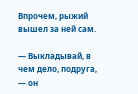Впрочем, рыжий вышел за ней сам.

— Выкладывай, в чем дело, подруга, — он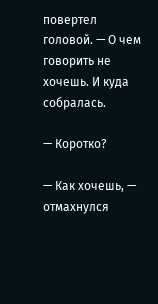повертел головой. — О чем говорить не хочешь. И куда собралась.

— Коротко?

— Как хочешь, — отмахнулся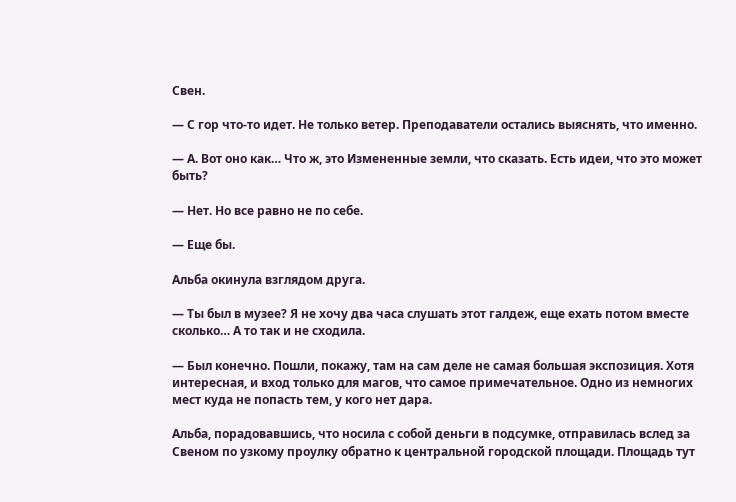Свен.

— С гор что-то идет. Не только ветер. Преподаватели остались выяснять, что именно.

— А. Вот оно как… Что ж, это Измененные земли, что сказать. Есть идеи, что это может быть?

— Нет. Но все равно не по себе.

— Еще бы.

Альба окинула взглядом друга.

— Ты был в музее? Я не хочу два часа слушать этот галдеж, еще ехать потом вместе сколько… А то так и не сходила.

— Был конечно. Пошли, покажу, там на сам деле не самая большая экспозиция. Хотя интересная, и вход только для магов, что самое примечательное. Одно из немногих мест куда не попасть тем, у кого нет дара.

Альба, порадовавшись, что носила с собой деньги в подсумке, отправилась вслед за Свеном по узкому проулку обратно к центральной городской площади. Площадь тут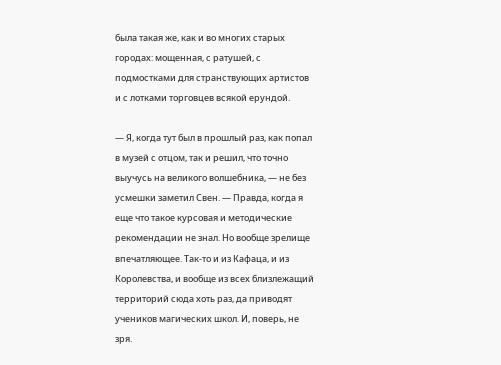была такая же, как и во многих старых городах: мощенная, с ратушей, с подмостками для странствующих артистов и с лотками торговцев всякой ерундой.

— Я, когда тут был в прошлый раз, как попал в музей с отцом, так и решил, что точно выучусь на великого волшебника, — не без усмешки заметил Свен. — Правда, когда я еще что такое курсовая и методические рекомендации не знал. Но вообще зрелище впечатляющее. Так-то и из Кафаца, и из Королевства, и вообще из всех близлежащий территорий сюда хоть раз, да приводят учеников магических школ. И, поверь, не зря.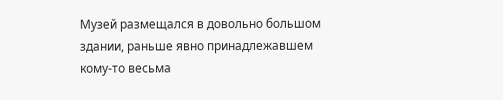Музей размещался в довольно большом здании, раньше явно принадлежавшем кому-то весьма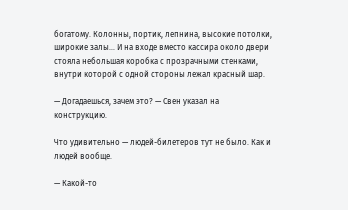богатому. Колонны, портик, лепнина, высокие потолки, широкие залы… И на входе вместо кассира около двери стояла небольшая коробка с прозрачными стенками, внутри которой с одной стороны лежал красный шар.

— Догадаешься, зачем это? — Свен указал на конструкцию.

Что удивительно — людей-билетеров тут не было. Как и людей вообще.

— Какой-то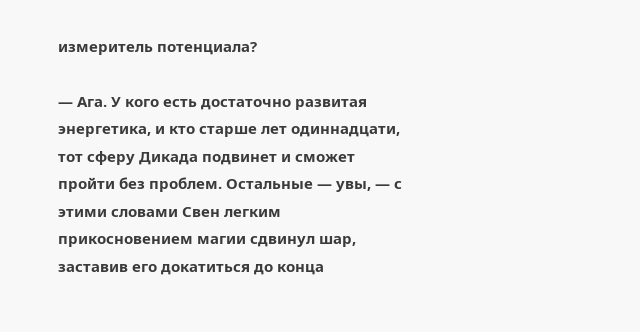измеритель потенциала?

— Ага. У кого есть достаточно развитая энергетика, и кто старше лет одиннадцати, тот сферу Дикада подвинет и сможет пройти без проблем. Остальные — увы, — с этими словами Свен легким прикосновением магии сдвинул шар, заставив его докатиться до конца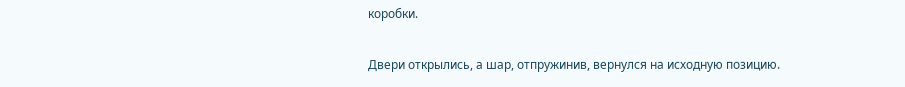коробки.

Двери открылись, а шар, отпружинив, вернулся на исходную позицию.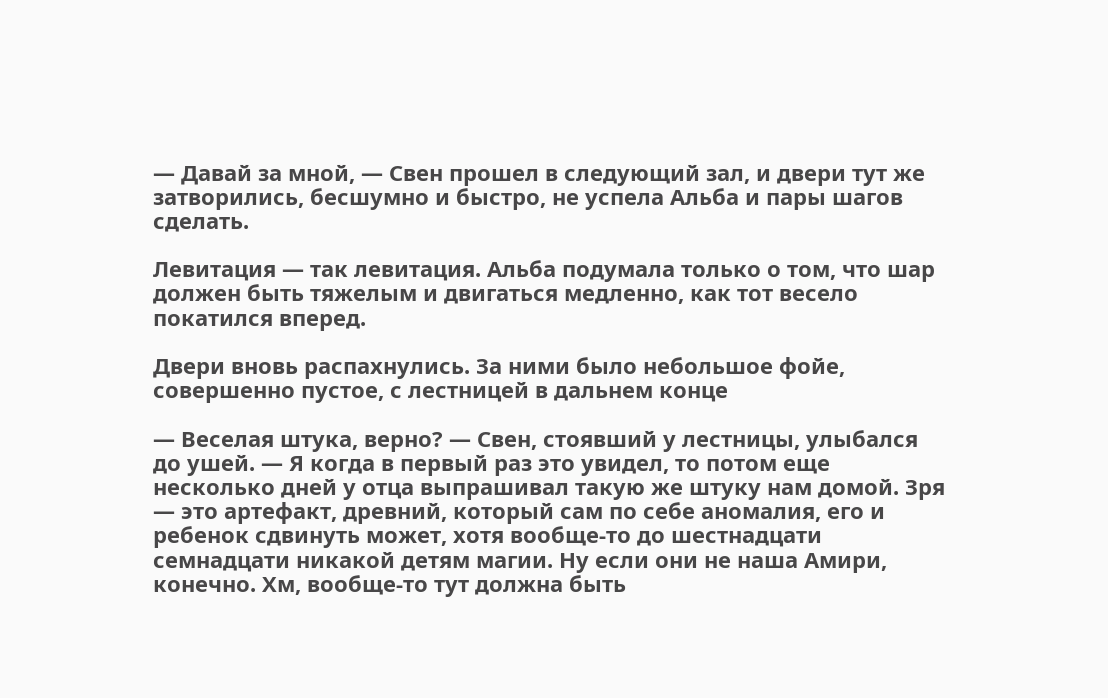— Давай за мной, — Свен прошел в следующий зал, и двери тут же затворились, бесшумно и быстро, не успела Альба и пары шагов сделать.

Левитация — так левитация. Альба подумала только о том, что шар должен быть тяжелым и двигаться медленно, как тот весело покатился вперед.

Двери вновь распахнулись. За ними было небольшое фойе, совершенно пустое, с лестницей в дальнем конце

— Веселая штука, верно? — Свен, стоявший у лестницы, улыбался до ушей. — Я когда в первый раз это увидел, то потом еще несколько дней у отца выпрашивал такую же штуку нам домой. Зря — это артефакт, древний, который сам по себе аномалия, его и ребенок сдвинуть может, хотя вообще-то до шестнадцати семнадцати никакой детям магии. Ну если они не наша Амири, конечно. Хм, вообще-то тут должна быть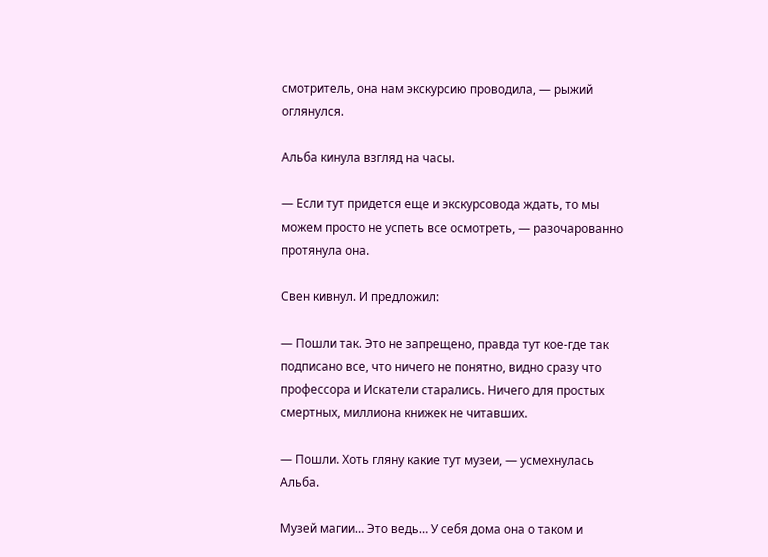смотритель, она нам экскурсию проводила, — рыжий оглянулся.

Альба кинула взгляд на часы.

— Если тут придется еще и экскурсовода ждать, то мы можем просто не успеть все осмотреть, — разочарованно протянула она.

Свен кивнул. И предложил:

— Пошли так. Это не запрещено, правда тут кое-где так подписано все, что ничего не понятно, видно сразу что профессора и Искатели старались. Ничего для простых смертных, миллиона книжек не читавших.

— Пошли. Хоть гляну какие тут музеи, — усмехнулась Альба.

Музей магии… Это ведь… У себя дома она о таком и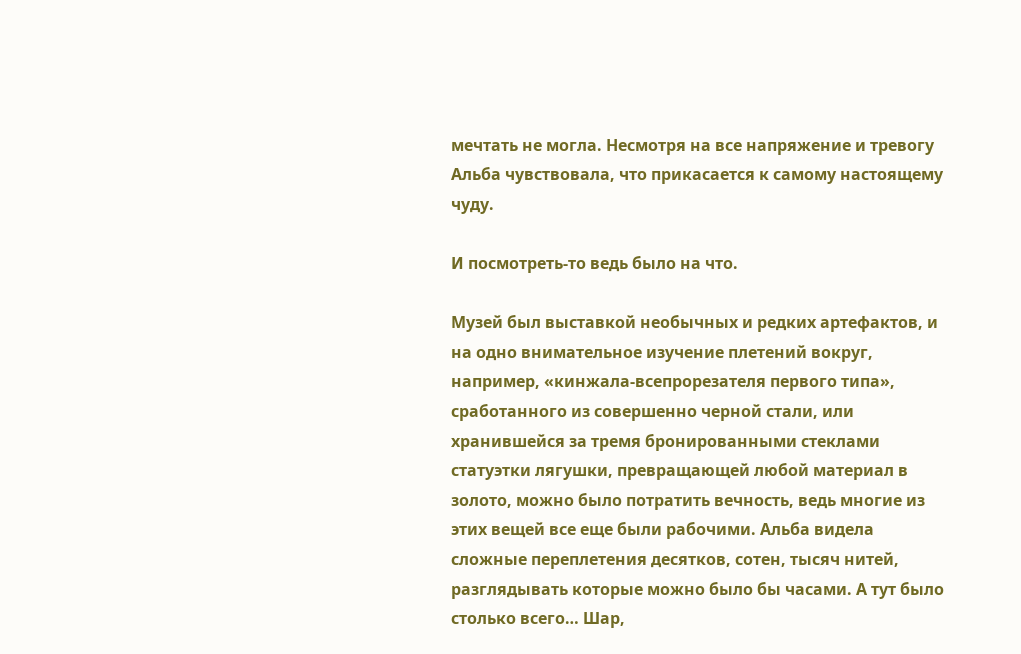мечтать не могла. Несмотря на все напряжение и тревогу Альба чувствовала, что прикасается к самому настоящему чуду.

И посмотреть-то ведь было на что.

Музей был выставкой необычных и редких артефактов, и на одно внимательное изучение плетений вокруг, например, «кинжала-всепрорезателя первого типа», сработанного из совершенно черной стали, или хранившейся за тремя бронированными стеклами статуэтки лягушки, превращающей любой материал в золото, можно было потратить вечность, ведь многие из этих вещей все еще были рабочими. Альба видела сложные переплетения десятков, сотен, тысяч нитей, разглядывать которые можно было бы часами. А тут было столько всего… Шар,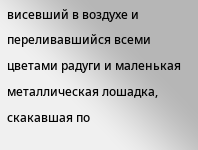висевший в воздухе и переливавшийся всеми цветами радуги и маленькая металлическая лошадка, скакавшая по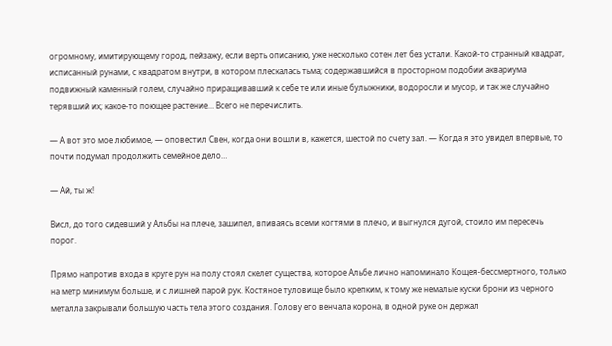огромному, имитирующему город, пейзажу, если верть описанию, уже несколько сотен лет без устали. Какой-то странный квадрат, исписанный рунами, с квадратом внутри, в котором плескалась тьма; содержавшийся в просторном подобии аквариума подвижный каменный голем, случайно приращивавший к себе те или иные булыжники, водоросли и мусор, и так же случайно терявший их; какое-то поющее растение… Всего не перечислить.

— А вот это мое любимое, — оповестил Свен, когда они вошли в, кажется, шестой по счету зал. — Когда я это увидел впервые, то почти подумал продолжить семейное дело…

— Ай, ты ж!

Висл, до того сидевший у Альбы на плече, зашипел, впиваясь всеми когтями в плечо, и выгнулся дугой, стоило им пересечь порог.

Прямо напротив входа в круге рун на полу стоял скелет существа, которое Альбе лично напоминало Кощея-бессмертного, только на метр минимум больше, и с лишней парой рук. Костяное туловище было крепким, к тому же немалые куски брони из черного металла закрывали большую часть тела этого создания. Голову его венчала корона, в одной руке он держал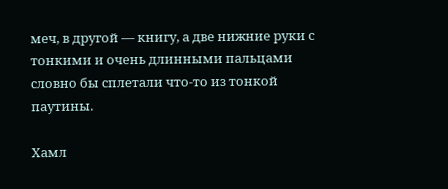меч, в другой — книгу, а две нижние руки с тонкими и очень длинными пальцами словно бы сплетали что-то из тонкой паутины.

Хамл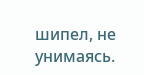шипел, не унимаясь.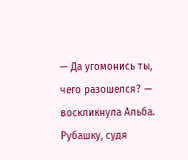— Да угомонись ты, чего разошелся? — воскликнула Альба. Рубашку, судя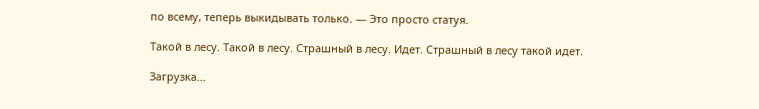по всему, теперь выкидывать только. — Это просто статуя.

Такой в лесу. Такой в лесу. Страшный в лесу. Идет. Страшный в лесу такой идет.

Загрузка...